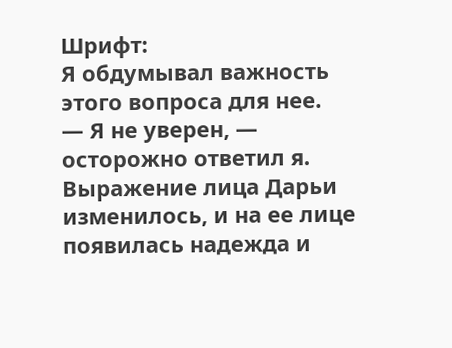Шрифт:
Я обдумывал важность этого вопроса для нее.
— Я не уверен, — осторожно ответил я. Выражение лица Дарьи изменилось, и на ее лице появилась надежда и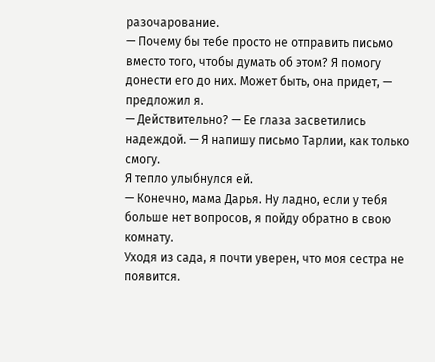разочарование.
— Почему бы тебе просто не отправить письмо вместо того, чтобы думать об этом? Я помогу донести его до них. Может быть, она придет, — предложил я.
— Действительно? — Ее глаза засветились надеждой. — Я напишу письмо Тарлии, как только смогу.
Я тепло улыбнулся ей.
— Конечно, мама Дарья. Ну ладно, если у тебя больше нет вопросов, я пойду обратно в свою комнату.
Уходя из сада, я почти уверен, что моя сестра не появится.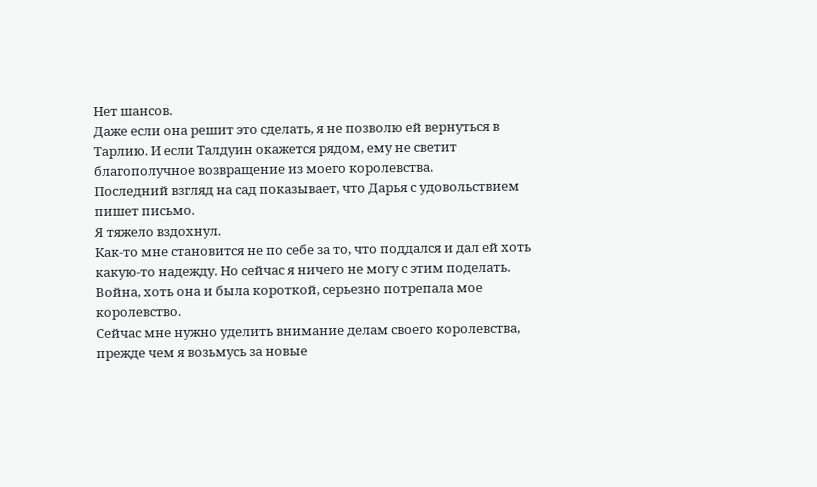Нет шансов.
Даже если она решит это сделать, я не позволю ей вернуться в Тарлию. И если Талдуин окажется рядом, ему не светит благополучное возвращение из моего королевства.
Последний взгляд на сад показывает, что Дарья с удовольствием пишет письмо.
Я тяжело вздохнул.
Как-то мне становится не по себе за то, что поддался и дал ей хоть какую-то надежду. Но сейчас я ничего не могу с этим поделать. Война, хоть она и была короткой, серьезно потрепала мое королевство.
Сейчас мне нужно уделить внимание делам своего королевства, прежде чем я возьмусь за новые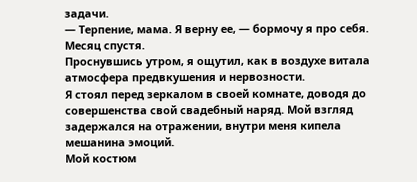задачи.
— Терпение, мама. Я верну ее, — бормочу я про себя.
Месяц спустя.
Проснувшись утром, я ощутил, как в воздухе витала атмосфера предвкушения и нервозности.
Я стоял перед зеркалом в своей комнате, доводя до совершенства свой свадебный наряд. Мой взгляд задержался на отражении, внутри меня кипела мешанина эмоций.
Мой костюм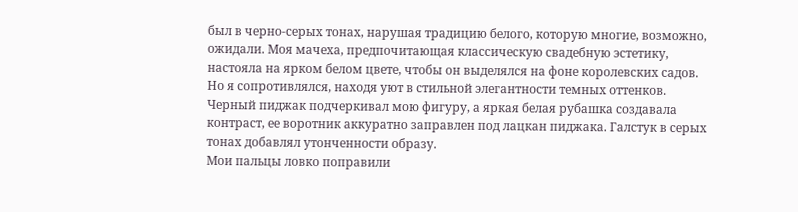был в черно-серых тонах, нарушая традицию белого, которую многие, возможно, ожидали. Моя мачеха, предпочитающая классическую свадебную эстетику, настояла на ярком белом цвете, чтобы он выделялся на фоне королевских садов.
Но я сопротивлялся, находя уют в стильной элегантности темных оттенков. Черный пиджак подчеркивал мою фигуру, а яркая белая рубашка создавала контраст, ее воротник аккуратно заправлен под лацкан пиджака. Галстук в серых тонах добавлял утонченности образу.
Мои пальцы ловко поправили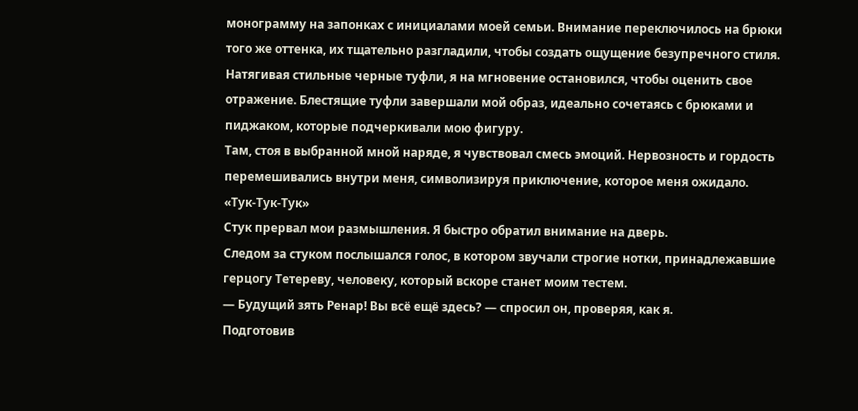монограмму на запонках с инициалами моей семьи. Внимание переключилось на брюки того же оттенка, их тщательно разгладили, чтобы создать ощущение безупречного стиля.
Натягивая стильные черные туфли, я на мгновение остановился, чтобы оценить свое отражение. Блестящие туфли завершали мой образ, идеально сочетаясь с брюками и пиджаком, которые подчеркивали мою фигуру.
Там, стоя в выбранной мной наряде, я чувствовал смесь эмоций. Нервозность и гордость перемешивались внутри меня, символизируя приключение, которое меня ожидало.
«Тук-Тук-Тук»
Стук прервал мои размышления. Я быстро обратил внимание на дверь.
Следом за стуком послышался голос, в котором звучали строгие нотки, принадлежавшие герцогу Тетереву, человеку, который вскоре станет моим тестем.
— Будущий зять Ренар! Вы всё ещё здесь? — спросил он, проверяя, как я.
Подготовив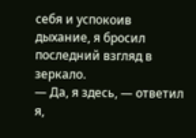себя и успокоив дыхание, я бросил последний взгляд в зеркало.
— Да, я здесь, — ответил я,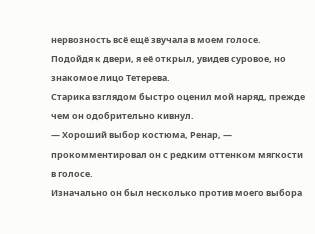нервозность всё ещё звучала в моем голосе.
Подойдя к двери, я её открыл, увидев суровое, но знакомое лицо Тетерева.
Старика взглядом быстро оценил мой наряд, прежде чем он одобрительно кивнул.
— Хороший выбор костюма, Ренар, — прокомментировал он с редким оттенком мягкости в голосе.
Изначально он был несколько против моего выбора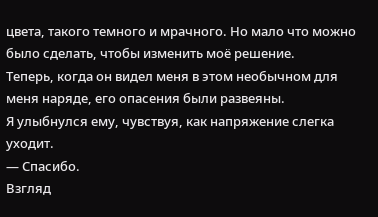цвета, такого темного и мрачного. Но мало что можно было сделать, чтобы изменить моё решение.
Теперь, когда он видел меня в этом необычном для меня наряде, его опасения были развеяны.
Я улыбнулся ему, чувствуя, как напряжение слегка уходит.
— Спасибо.
Взгляд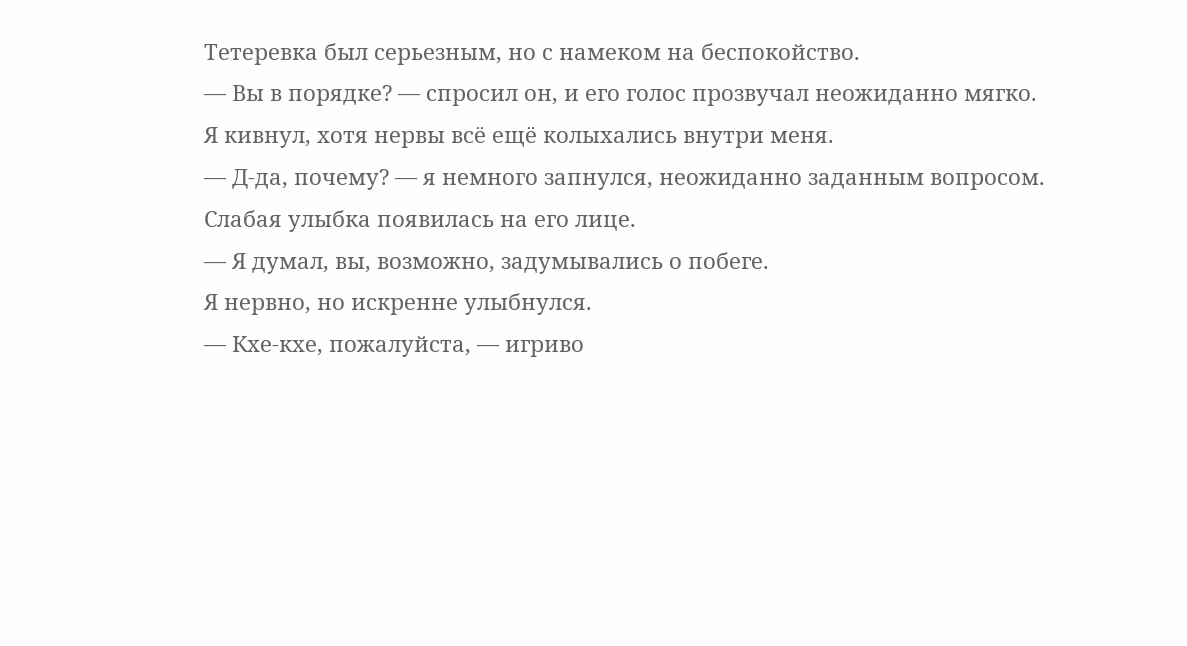Тетеревка был серьезным, но с намеком на беспокойство.
— Вы в порядке? — спросил он, и его голос прозвучал неожиданно мягко.
Я кивнул, хотя нервы всё ещё колыхались внутри меня.
— Д-да, почему? — я немного запнулся, неожиданно заданным вопросом.
Слабая улыбка появилась на его лице.
— Я думал, вы, возможно, задумывались о побеге.
Я нервно, но искренне улыбнулся.
— Кхе-кхе, пожалуйста, — игриво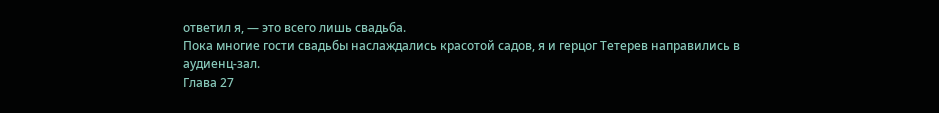ответил я, — это всего лишь свадьба.
Пока многие гости свадьбы наслаждались красотой садов, я и герцог Тетерев направились в аудиенц-зал.
Глава 27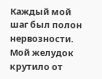Каждый мой шаг был полон нервозности. Мой желудок крутило от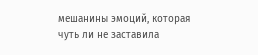мешанины эмоций, которая чуть ли не заставила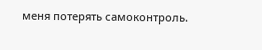меня потерять самоконтроль.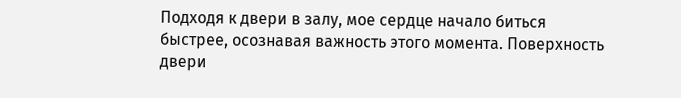Подходя к двери в залу, мое сердце начало биться быстрее, осознавая важность этого момента. Поверхность двери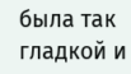была так гладкой и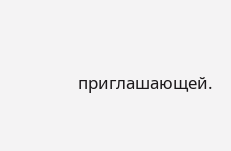приглашающей.